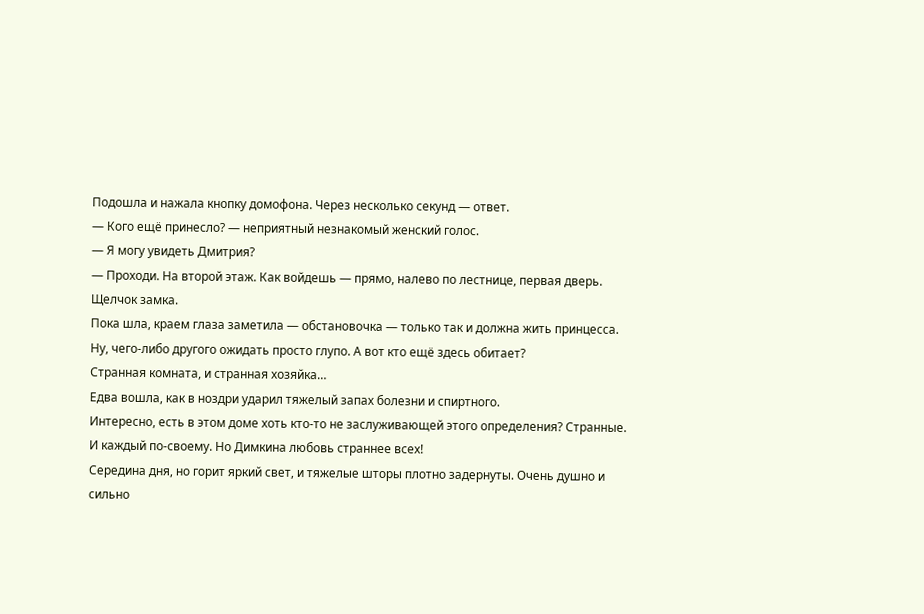Подошла и нажала кнопку домофона. Через несколько секунд — ответ.
— Кого ещё принесло? — неприятный незнакомый женский голос.
— Я могу увидеть Дмитрия?
— Проходи. На второй этаж. Как войдешь — прямо, налево по лестнице, первая дверь.
Щелчок замка.
Пока шла, краем глаза заметила — обстановочка — только так и должна жить принцесса. Ну, чего-либо другого ожидать просто глупо. А вот кто ещё здесь обитает?
Странная комната, и странная хозяйка…
Едва вошла, как в ноздри ударил тяжелый запах болезни и спиртного.
Интересно, есть в этом доме хоть кто-то не заслуживающей этого определения? Странные. И каждый по-своему. Но Димкина любовь страннее всех!
Середина дня, но горит яркий свет, и тяжелые шторы плотно задернуты. Очень душно и сильно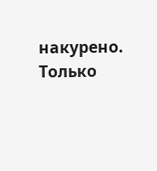накурено. Только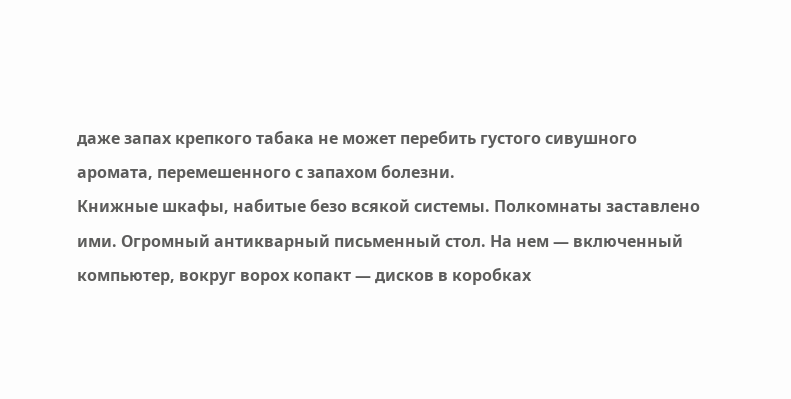даже запах крепкого табака не может перебить густого сивушного аромата, перемешенного с запахом болезни.
Книжные шкафы, набитые безо всякой системы. Полкомнаты заставлено ими. Огромный антикварный письменный стол. На нем — включенный компьютер, вокруг ворох копакт — дисков в коробках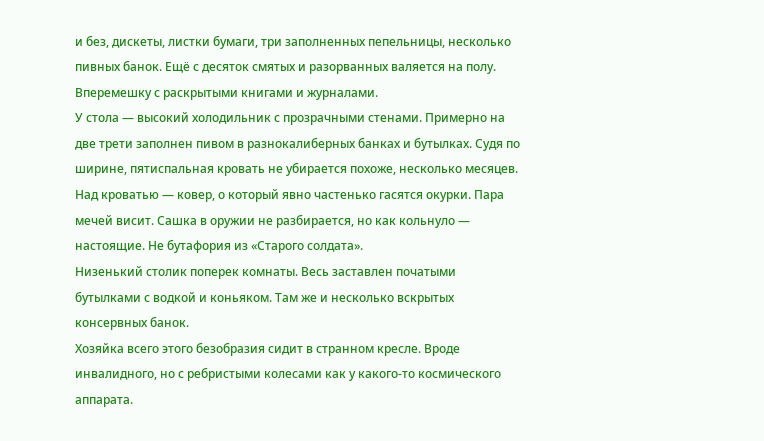и без, дискеты, листки бумаги, три заполненных пепельницы, несколько пивных банок. Ещё с десяток смятых и разорванных валяется на полу. Вперемешку с раскрытыми книгами и журналами.
У стола — высокий холодильник с прозрачными стенами. Примерно на две трети заполнен пивом в разнокалиберных банках и бутылках. Судя по ширине, пятиспальная кровать не убирается похоже, несколько месяцев. Над кроватью — ковер, о который явно частенько гасятся окурки. Пара мечей висит. Сашка в оружии не разбирается, но как кольнуло — настоящие. Не бутафория из «Старого солдата».
Низенький столик поперек комнаты. Весь заставлен початыми бутылками с водкой и коньяком. Там же и несколько вскрытых консервных банок.
Хозяйка всего этого безобразия сидит в странном кресле. Вроде инвалидного, но с ребристыми колесами как у какого-то космического аппарата.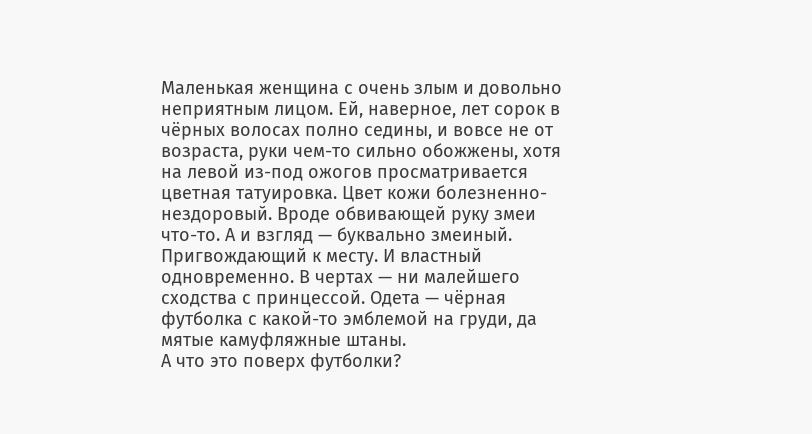Маленькая женщина с очень злым и довольно неприятным лицом. Ей, наверное, лет сорок в чёрных волосах полно седины, и вовсе не от возраста, руки чем-то сильно обожжены, хотя на левой из-под ожогов просматривается цветная татуировка. Цвет кожи болезненно-нездоровый. Вроде обвивающей руку змеи что-то. А и взгляд — буквально змеиный. Пригвождающий к месту. И властный одновременно. В чертах — ни малейшего сходства с принцессой. Одета — чёрная футболка с какой-то эмблемой на груди, да мятые камуфляжные штаны.
А что это поверх футболки?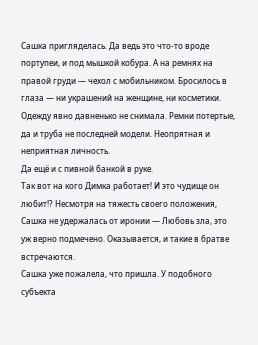Сашка пригляделась. Да ведь это что-то вроде портупеи, и под мышкой кобура. А на ремнях на правой груди — чехол с мобильником. Бросилось в глаза — ни украшений на женщине, ни косметики. Одежду явно давненько не снимала. Ремни потертые, да и труба не последней модели. Неопрятная и неприятная личность.
Да ещё и с пивной банкой в руке.
Так вот на кого Димка работает! И это чудище он любит!? Несмотря на тяжесть своего положения, Сашка не удержалась от иронии — Любовь зла, это уж верно подмечено. Оказывается, и такие в братве встречаются.
Сашка уже пожалела, что пришла. У подобного субъекта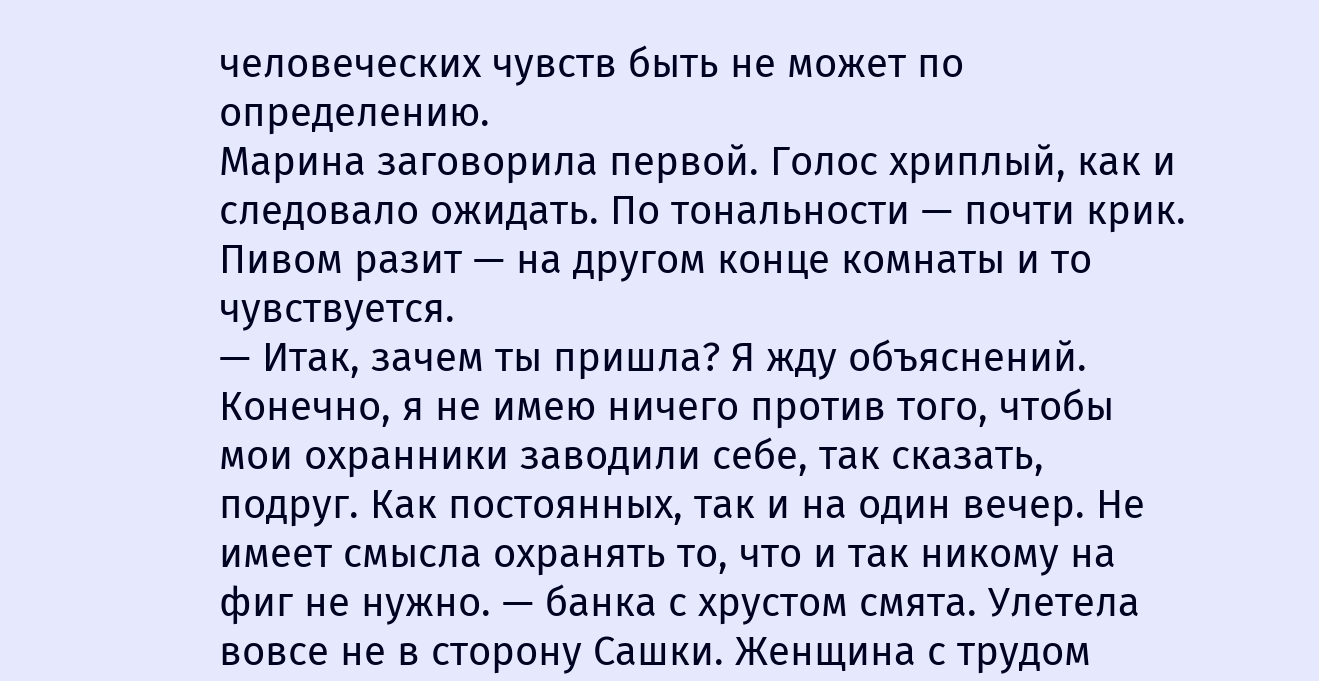человеческих чувств быть не может по определению.
Марина заговорила первой. Голос хриплый, как и следовало ожидать. По тональности — почти крик. Пивом разит — на другом конце комнаты и то чувствуется.
— Итак, зачем ты пришла? Я жду объяснений. Конечно, я не имею ничего против того, чтобы мои охранники заводили себе, так сказать, подруг. Как постоянных, так и на один вечер. Не имеет смысла охранять то, что и так никому на фиг не нужно. — банка с хрустом смята. Улетела вовсе не в сторону Сашки. Женщина с трудом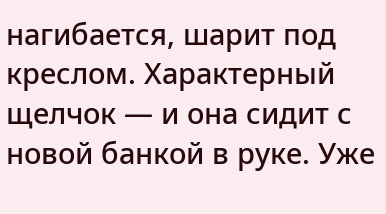нагибается, шарит под креслом. Характерный щелчок — и она сидит с новой банкой в руке. Уже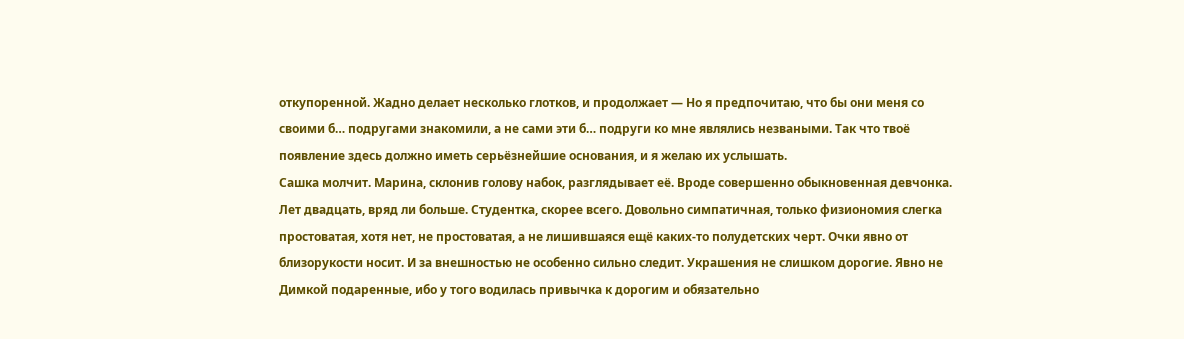откупоренной. Жадно делает несколько глотков, и продолжает — Но я предпочитаю, что бы они меня со своими б… подругами знакомили, а не сами эти б… подруги ко мне являлись незваными. Так что твоё появление здесь должно иметь серьёзнейшие основания, и я желаю их услышать.
Сашка молчит. Марина, склонив голову набок, разглядывает её. Вроде совершенно обыкновенная девчонка. Лет двадцать, вряд ли больше. Студентка, скорее всего. Довольно симпатичная, только физиономия слегка простоватая, хотя нет, не простоватая, а не лишившаяся ещё каких-то полудетских черт. Очки явно от близорукости носит. И за внешностью не особенно сильно следит. Украшения не слишком дорогие. Явно не Димкой подаренные, ибо у того водилась привычка к дорогим и обязательно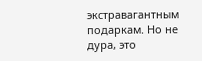экстравагантным подаркам. Но не дура, это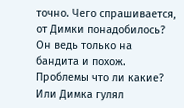точно. Чего спрашивается, от Димки понадобилось? Он ведь только на бандита и похож. Проблемы что ли какие? Или Димка гулял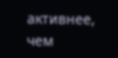активнее, чем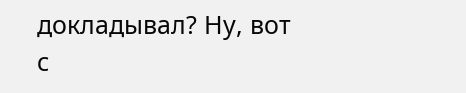докладывал? Ну, вот с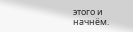этого и начнём.